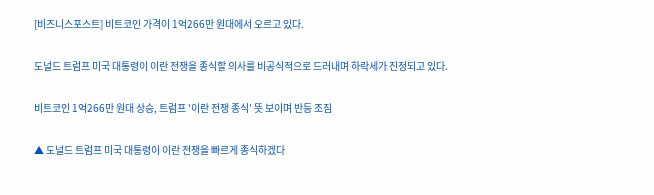[비즈니스포스트] 비트코인 가격이 1억266만 원대에서 오르고 있다.

도널드 트럼프 미국 대통령이 이란 전쟁을 종식할 의사를 비공식적으로 드러내며 하락세가 진정되고 있다.

비트코인 1억266만 원대 상승, 트럼프 '이란 전쟁 종식' 뜻 보이며 반등 조짐

▲ 도널드 트럼프 미국 대통령이 이란 전쟁을 빠르게 종식하겠다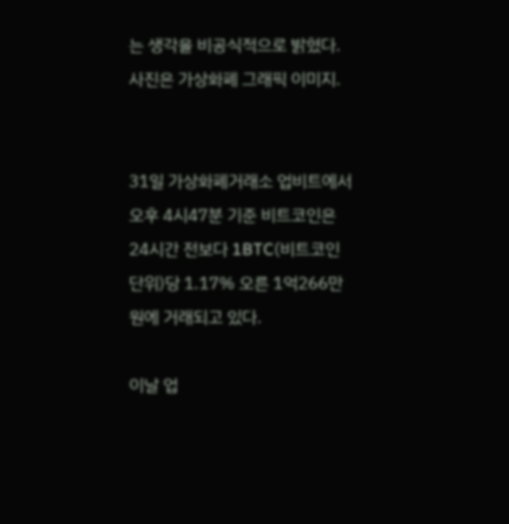는 생각을 비공식적으로 밝혔다. 사진은 가상화폐 그래픽 이미지.


31일 가상화폐거래소 업비트에서 오후 4시47분 기준 비트코인은 24시간 전보다 1BTC(비트코인 단위)당 1.17% 오른 1억266만 원에 거래되고 있다.

이날 업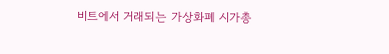비트에서 거래되는 가상화폐 시가총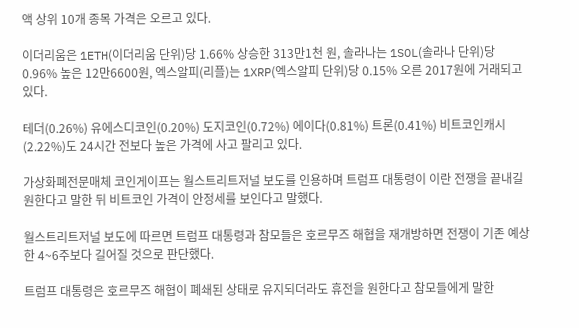액 상위 10개 종목 가격은 오르고 있다.

이더리움은 1ETH(이더리움 단위)당 1.66% 상승한 313만1천 원, 솔라나는 1SOL(솔라나 단위)당 0.96% 높은 12만6600원, 엑스알피(리플)는 1XRP(엑스알피 단위)당 0.15% 오른 2017원에 거래되고 있다.

테더(0.26%) 유에스디코인(0.20%) 도지코인(0.72%) 에이다(0.81%) 트론(0.41%) 비트코인캐시(2.22%)도 24시간 전보다 높은 가격에 사고 팔리고 있다.

가상화폐전문매체 코인게이프는 월스트리트저널 보도를 인용하며 트럼프 대통령이 이란 전쟁을 끝내길 원한다고 말한 뒤 비트코인 가격이 안정세를 보인다고 말했다.

월스트리트저널 보도에 따르면 트럼프 대통령과 참모들은 호르무즈 해협을 재개방하면 전쟁이 기존 예상한 4~6주보다 길어질 것으로 판단했다.

트럼프 대통령은 호르무즈 해협이 폐쇄된 상태로 유지되더라도 휴전을 원한다고 참모들에게 말한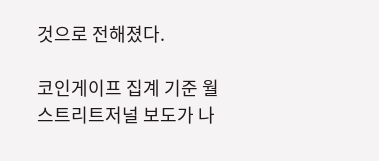것으로 전해졌다.

코인게이프 집계 기준 월스트리트저널 보도가 나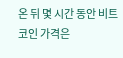온 뒤 몇 시간 동안 비트코인 가격은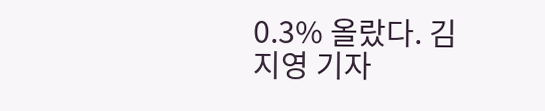0.3% 올랐다. 김지영 기자